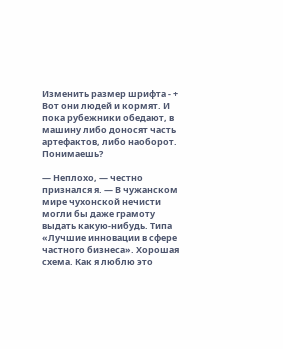Изменить размер шрифта - +
Вот они людей и кормят. И пока рубежники обедают, в машину либо доносят часть артефактов, либо наоборот. Понимаешь?

— Неплохо, — честно признался я. — В чужанском мире чухонской нечисти могли бы даже грамоту выдать какую-нибудь. Типа «Лучшие инновации в сфере частного бизнеса». Хорошая схема. Как я люблю это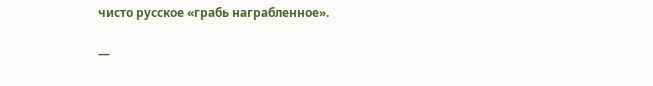чисто русское «грабь награбленное».

—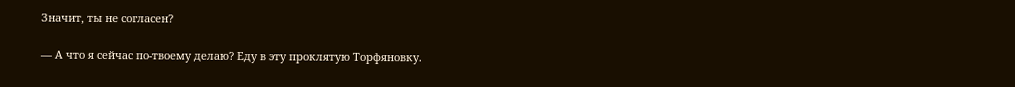Значит, ты не согласен?

— А что я сейчас по-твоему делаю? Еду в эту проклятую Торфяновку.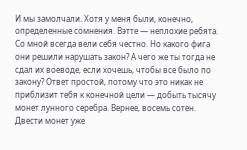И мы замолчали. Хотя у меня были, конечно, определенные сомнения. Вэтте — неплохие ребята. Со мной всегда вели себя честно. Но какого фига они решили нарушать закон? А чего же ты тогда не сдал их воеводе, если хочешь, чтобы все было по закону? Ответ простой, потому что это никак не приблизит тебя к конечной цели — добыть тысячу монет лунного серебра. Вернее, восемь сотен. Двести монет уже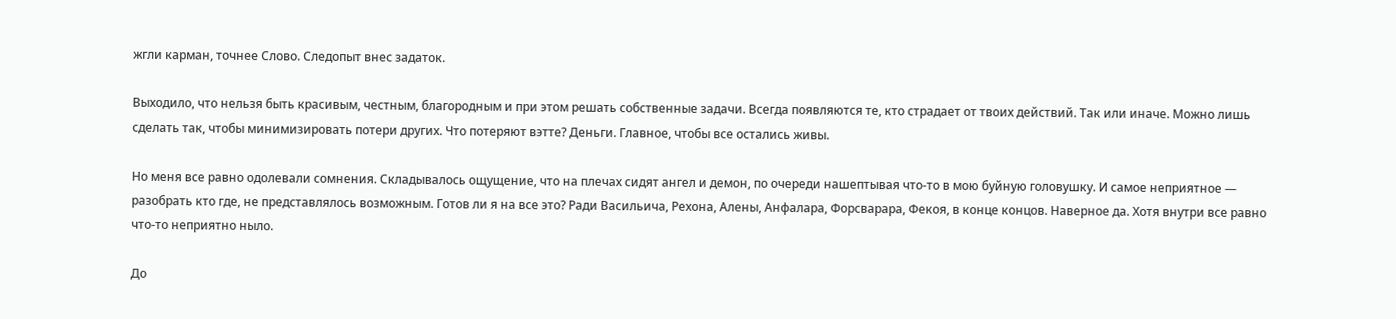жгли карман, точнее Слово. Следопыт внес задаток.

Выходило, что нельзя быть красивым, честным, благородным и при этом решать собственные задачи. Всегда появляются те, кто страдает от твоих действий. Так или иначе. Можно лишь сделать так, чтобы минимизировать потери других. Что потеряют вэтте? Деньги. Главное, чтобы все остались живы.

Но меня все равно одолевали сомнения. Складывалось ощущение, что на плечах сидят ангел и демон, по очереди нашептывая что-то в мою буйную головушку. И самое неприятное — разобрать кто где, не представлялось возможным. Готов ли я на все это? Ради Васильича, Рехона, Алены, Анфалара, Форсварара, Фекоя, в конце концов. Наверное да. Хотя внутри все равно что-то неприятно ныло.

До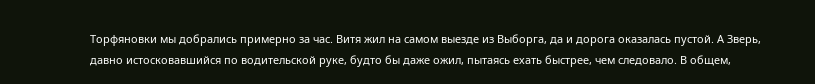Торфяновки мы добрались примерно за час. Витя жил на самом выезде из Выборга, да и дорога оказалась пустой. А Зверь, давно истосковавшийся по водительской руке, будто бы даже ожил, пытаясь ехать быстрее, чем следовало. В общем,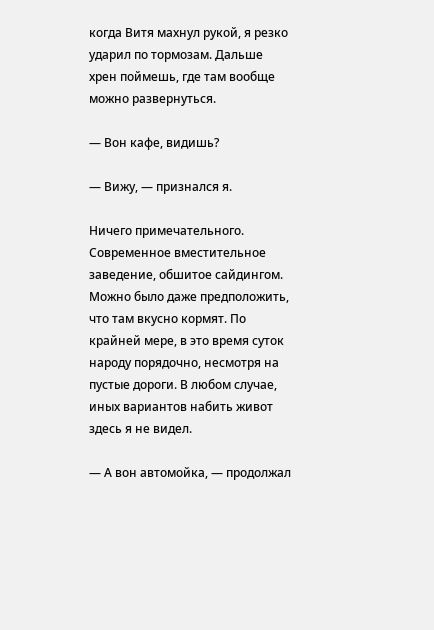когда Витя махнул рукой, я резко ударил по тормозам. Дальше хрен поймешь, где там вообще можно развернуться.

— Вон кафе, видишь?

— Вижу, — признался я.

Ничего примечательного. Современное вместительное заведение, обшитое сайдингом. Можно было даже предположить, что там вкусно кормят. По крайней мере, в это время суток народу порядочно, несмотря на пустые дороги. В любом случае, иных вариантов набить живот здесь я не видел.

— А вон автомойка, — продолжал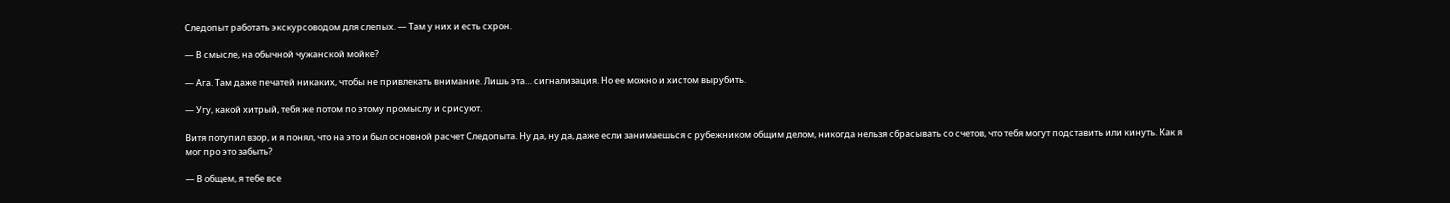Следопыт работать экскурсоводом для слепых. — Там у них и есть схрон.

— В смысле, на обычной чужанской мойке?

— Ага. Там даже печатей никаких, чтобы не привлекать внимание. Лишь эта… сигнализация. Но ее можно и хистом вырубить.

— Угу, какой хитрый, тебя же потом по этому промыслу и срисуют.

Витя потупил взор, и я понял, что на это и был основной расчет Следопыта. Ну да, ну да, даже если занимаешься с рубежником общим делом, никогда нельзя сбрасывать со счетов, что тебя могут подставить или кинуть. Как я мог про это забыть?

— В общем, я тебе все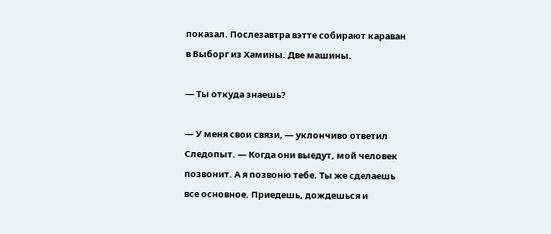показал. Послезавтра вэтте собирают караван в Выборг из Хамины. Две машины.

— Ты откуда знаешь?

— У меня свои связи, — уклончиво ответил Следопыт. — Когда они выедут, мой человек позвонит. А я позвоню тебе. Ты же сделаешь все основное. Приедешь, дождешься и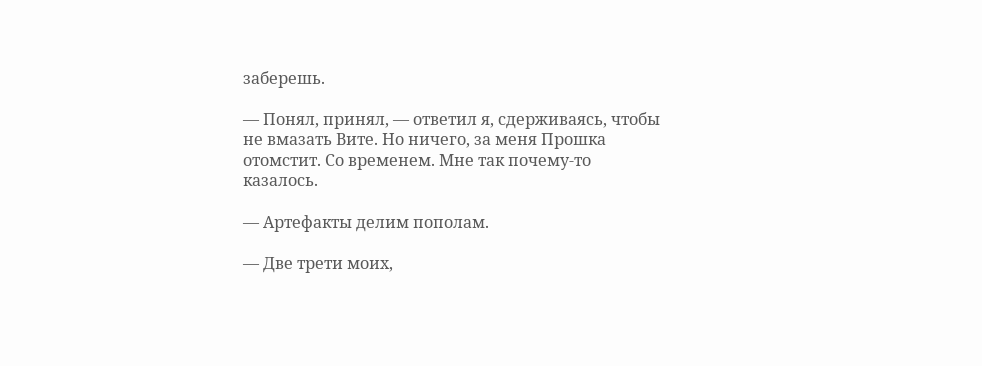заберешь.

— Понял, принял, — ответил я, сдерживаясь, чтобы не вмазать Вите. Но ничего, за меня Прошка отомстит. Со временем. Мне так почему-то казалось.

— Артефакты делим пополам.

— Две трети моих,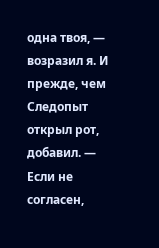одна твоя, — возразил я. И прежде, чем Следопыт открыл рот, добавил. — Если не согласен,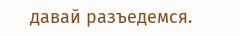давай разъедемся.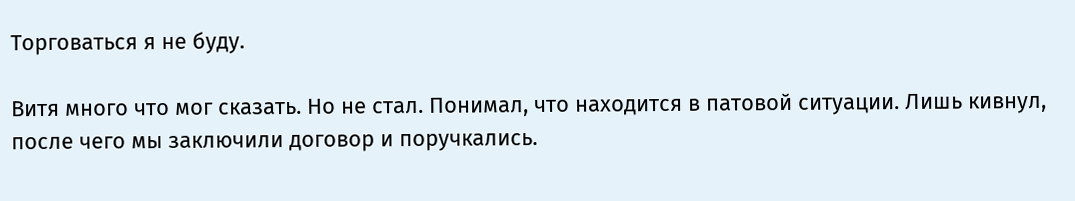Торговаться я не буду.

Витя много что мог сказать. Но не стал. Понимал, что находится в патовой ситуации. Лишь кивнул, после чего мы заключили договор и поручкались.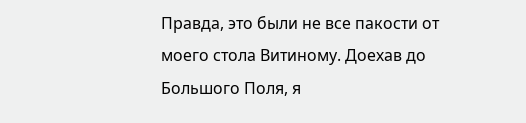Правда, это были не все пакости от моего стола Витиному. Доехав до Большого Поля, я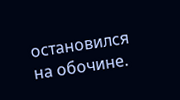остановился на обочине.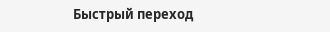Быстрый переход